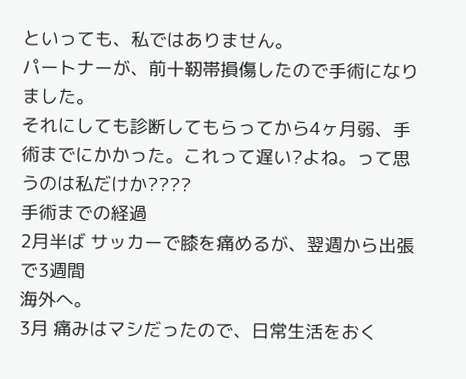といっても、私ではありません。
パートナーが、前十靭帯損傷したので手術になりました。
それにしても診断してもらってから4ヶ月弱、手術までにかかった。これって遅い?よね。って思うのは私だけか????
手術までの経過
2月半ば サッカーで膝を痛めるが、翌週から出張で3週間
海外へ。
3月 痛みはマシだったので、日常生活をおく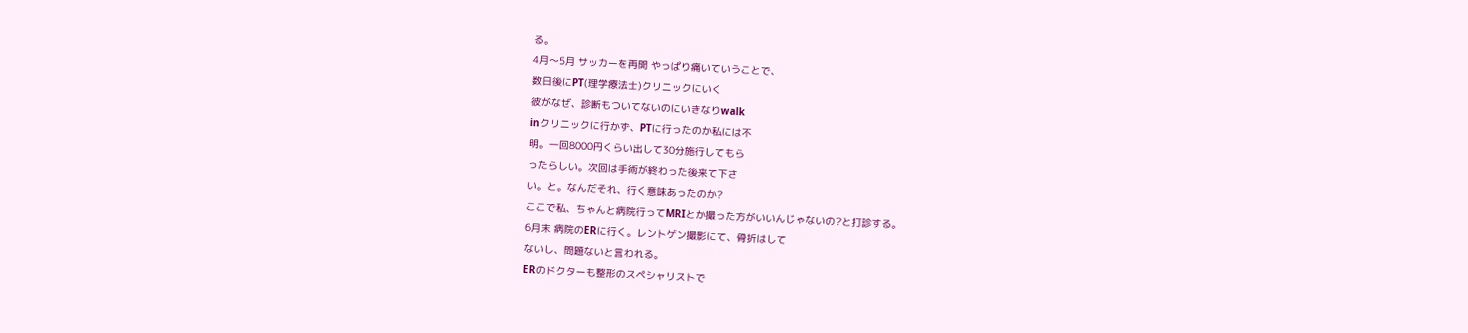る。
4月〜5月 サッカーを再開 やっぱり痛いていうことで、
数日後にPT(理学療法士)クリニックにいく
彼がなぜ、診断もついてないのにいきなりwalk
inクリニックに行かず、PTに行ったのか私には不
明。一回8000円くらい出して30分施行してもら
ったらしい。次回は手術が終わった後来て下さ
い。と。なんだそれ、行く意味あったのか?
ここで私、ちゃんと病院行ってMRIとか撮った方がいいんじゃないの?と打診する。
6月末 病院のERに行く。レントゲン撮影にて、骨折はして
ないし、問題ないと言われる。
ERのドクターも整形のスペシャリストで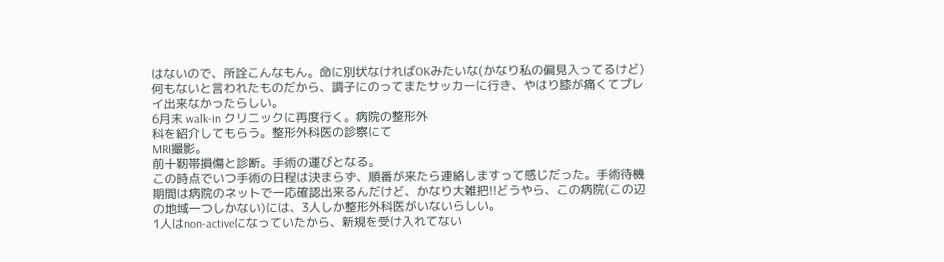はないので、所詮こんなもん。命に別状なければOKみたいな(かなり私の偏見入ってるけど)
何もないと言われたものだから、調子にのってまたサッカーに行き、やはり膝が痛くてプレイ出来なかったらしい。
6月末 walk-in クリニックに再度行く。病院の整形外
科を紹介してもらう。整形外科医の診察にて
MRI撮影。
前十靭帯損傷と診断。手術の運びとなる。
この時点でいつ手術の日程は決まらず、順番が来たら連絡しますって感じだった。手術待機期間は病院のネットで一応確認出来るんだけど、かなり大雑把!!どうやら、この病院(この辺の地域一つしかない)には、3人しか整形外科医がいないらしい。
1人はnon-activeになっていたから、新規を受け入れてない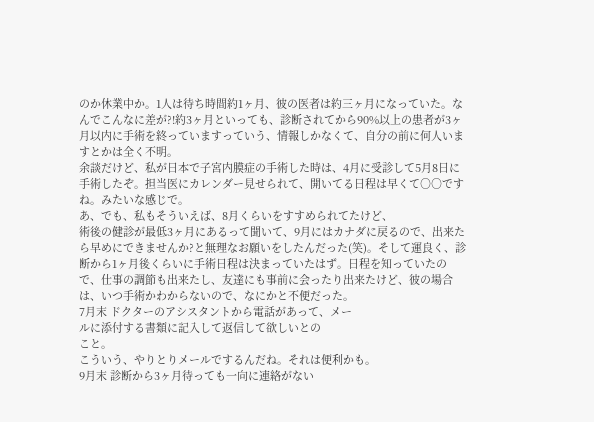のか休業中か。1人は待ち時間約1ヶ月、彼の医者は約三ヶ月になっていた。なんでこんなに差が?!約3ヶ月といっても、診断されてから90%以上の患者が3ヶ月以内に手術を終っていますっていう、情報しかなくて、自分の前に何人いますとかは全く不明。
余談だけど、私が日本で子宮内膜症の手術した時は、4月に受診して5月8日に手術したぞ。担当医にカレンダー見せられて、開いてる日程は早くて○○ですね。みたいな感じで。
あ、でも、私もそういえば、8月くらいをすすめられてたけど、
術後の健診が最低3ヶ月にあるって聞いて、9月にはカナダに戻るので、出来たら早めにできませんか?と無理なお願いをしたんだった(笑)。そして運良く、診断から1ヶ月後くらいに手術日程は決まっていたはず。日程を知っていたので、仕事の調節も出来たし、友達にも事前に会ったり出来たけど、彼の場合は、いつ手術かわからないので、なにかと不便だった。
7月末 ドクターのアシスタントから電話があって、メー
ルに添付する書類に記入して返信して欲しいとの
こと。
こういう、やりとりメールでするんだね。それは便利かも。
9月末 診断から3ヶ月待っても一向に連絡がない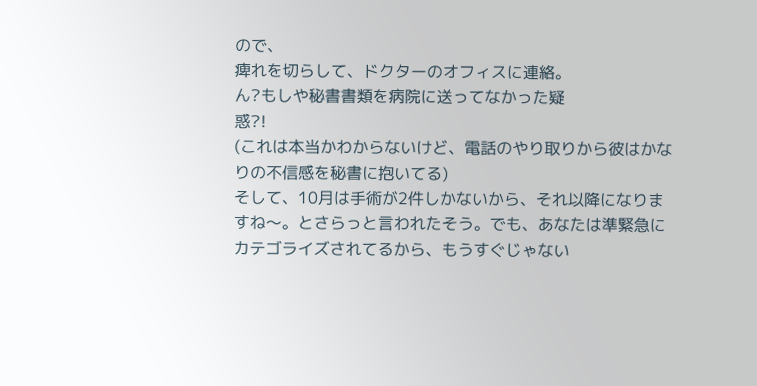ので、
痺れを切らして、ドクターのオフィスに連絡。
ん?もしや秘書書類を病院に送ってなかった疑
惑?!
(これは本当かわからないけど、電話のやり取りから彼はかなりの不信感を秘書に抱いてる)
そして、10月は手術が2件しかないから、それ以降になりますね〜。とさらっと言われたそう。でも、あなたは準緊急にカテゴライズされてるから、もうすぐじゃない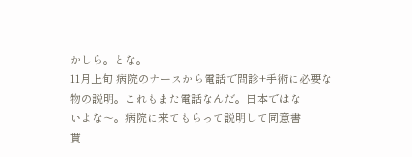かしら。とな。
11月上旬 病院のナースから電話で問診+手術に必要な
物の説明。これもまた電話なんだ。日本ではな
いよな〜。病院に来てもらって説明して同意書
貰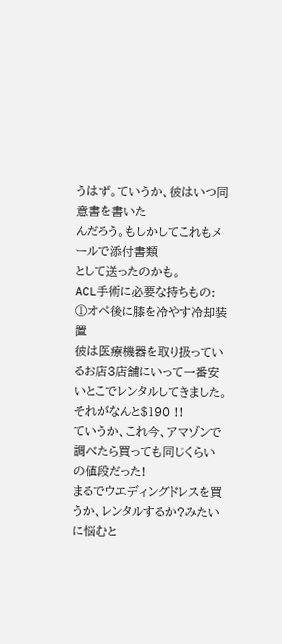うはず。ていうか、彼はいつ同意書を書いた
んだろう。もしかしてこれもメールで添付書類
として送ったのかも。
ACL手術に必要な持ちもの:
①オペ後に膝を冷やす冷却装置
彼は医療機器を取り扱っているお店3店舗にいって一番安いとこでレンタルしてきました。
それがなんと$190 !!
ていうか、これ今、アマゾンで調べたら買っても同じくらいの値段だった!
まるでウエディングドレスを買うか、レンタルするか?みたいに悩むと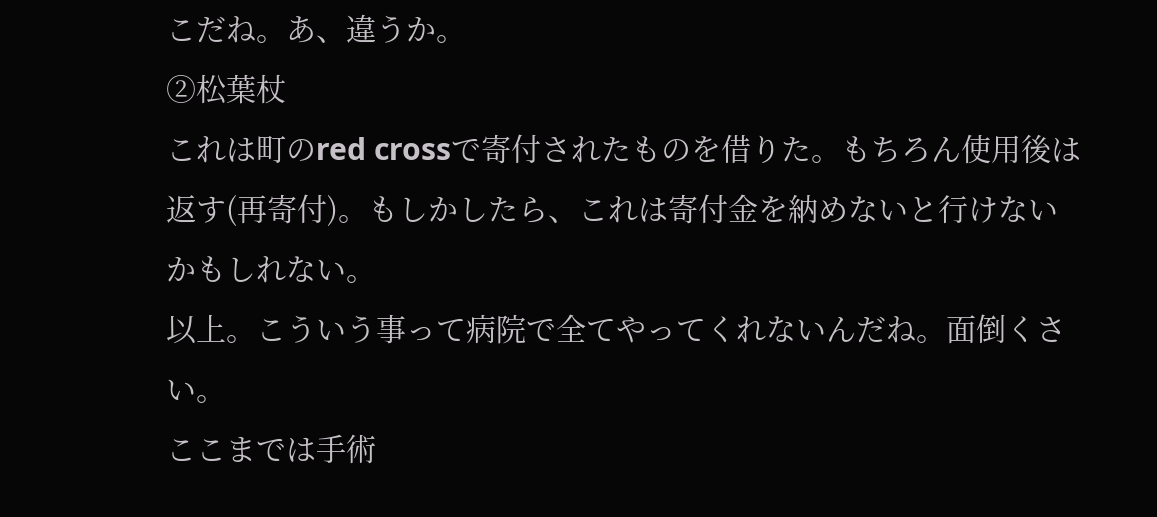こだね。あ、違うか。
②松葉杖
これは町のred crossで寄付されたものを借りた。もちろん使用後は返す(再寄付)。もしかしたら、これは寄付金を納めないと行けないかもしれない。
以上。こういう事って病院で全てやってくれないんだね。面倒くさい。
ここまでは手術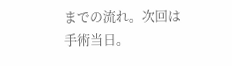までの流れ。次回は手術当日。